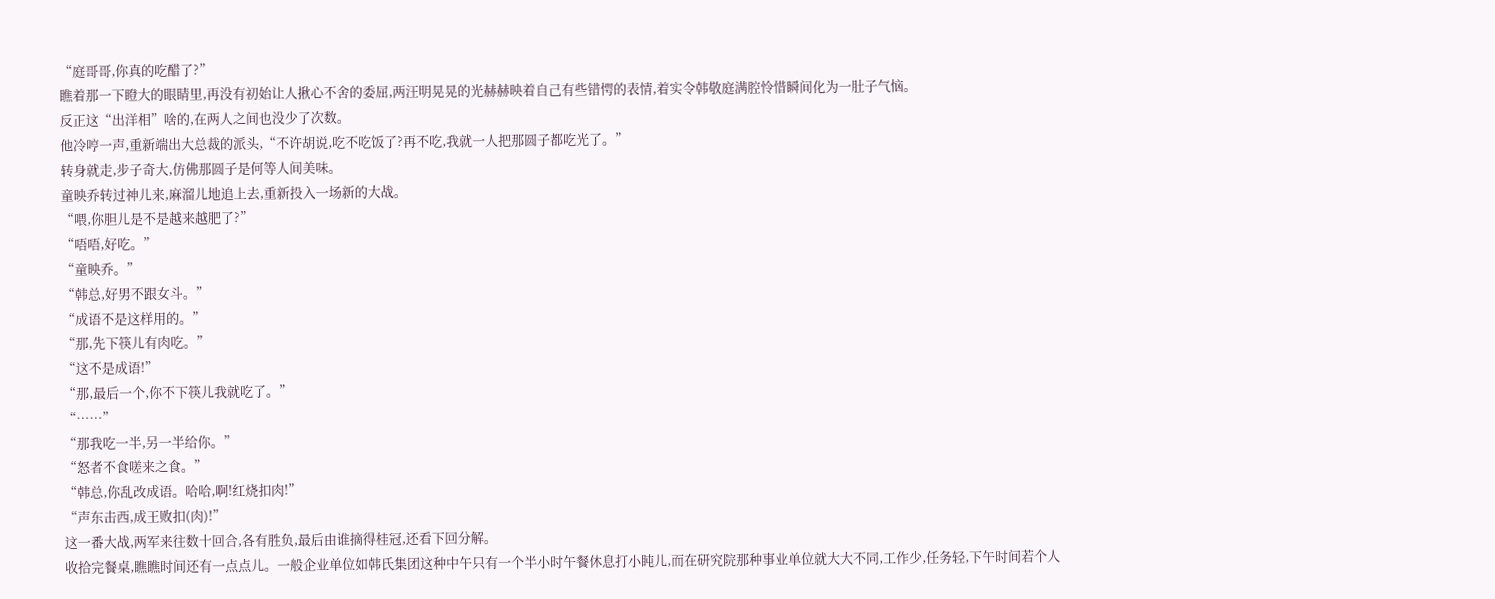“庭哥哥,你真的吃醋了?”
瞧着那一下瞪大的眼睛里,再没有初始让人揪心不舍的委屈,两汪明晃晃的光赫赫映着自己有些错愕的表情,着实令韩敬庭满腔怜惜瞬间化为一肚子气恼。
反正这“出洋相”啥的,在两人之间也没少了次数。
他冷哼一声,重新端出大总裁的派头,“不许胡说,吃不吃饭了?再不吃,我就一人把那圆子都吃光了。”
转身就走,步子奇大,仿佛那圆子是何等人间美味。
童映乔转过神儿来,麻溜儿地追上去,重新投入一场新的大战。
“喂,你胆儿是不是越来越肥了?”
“唔唔,好吃。”
“童映乔。”
“韩总,好男不跟女斗。”
“成语不是这样用的。”
“那,先下筷儿有肉吃。”
“这不是成语!”
“那,最后一个,你不下筷儿我就吃了。”
“……”
“那我吃一半,另一半给你。”
“怒者不食嗟来之食。”
“韩总,你乱改成语。哈哈,啊!红烧扣肉!”
“声东击西,成王败扣(肉)!”
这一番大战,两军来往数十回合,各有胜负,最后由谁摘得桂冠,还看下回分解。
收拾完餐桌,瞧瞧时间还有一点点儿。一般企业单位如韩氏集团这种中午只有一个半小时午餐休息打小盹儿,而在研究院那种事业单位就大大不同,工作少,任务轻,下午时间若个人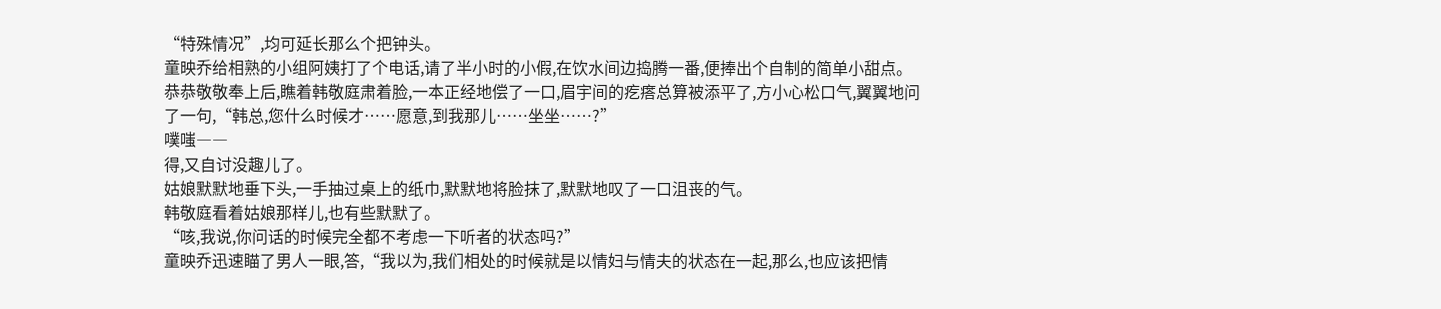“特殊情况”,均可延长那么个把钟头。
童映乔给相熟的小组阿姨打了个电话,请了半小时的小假,在饮水间边捣腾一番,便捧出个自制的简单小甜点。
恭恭敬敬奉上后,瞧着韩敬庭肃着脸,一本正经地偿了一口,眉宇间的疙瘩总算被添平了,方小心松口气,翼翼地问了一句,“韩总,您什么时候才……愿意,到我那儿……坐坐……?”
噗嗤――
得,又自讨没趣儿了。
姑娘默默地垂下头,一手抽过桌上的纸巾,默默地将脸抹了,默默地叹了一口沮丧的气。
韩敬庭看着姑娘那样儿,也有些默默了。
“咳,我说,你问话的时候完全都不考虑一下听者的状态吗?”
童映乔迅速瞄了男人一眼,答,“我以为,我们相处的时候就是以情妇与情夫的状态在一起,那么,也应该把情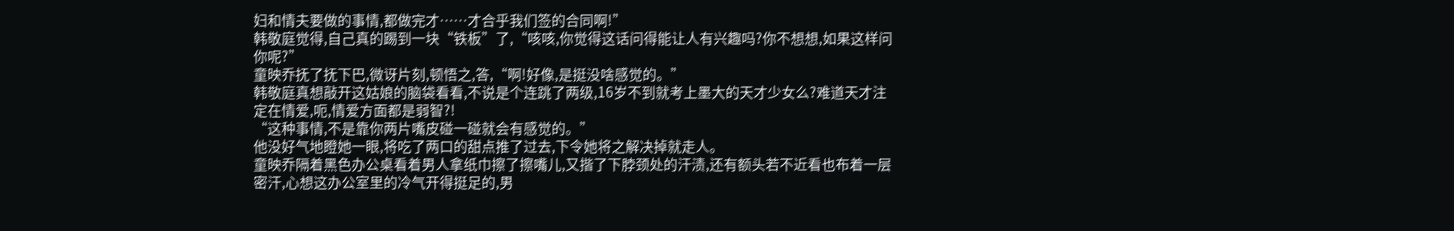妇和情夫要做的事情,都做完才……才合乎我们签的合同啊!”
韩敬庭觉得,自己真的踢到一块“铁板”了,“咳咳,你觉得这话问得能让人有兴趣吗?你不想想,如果这样问你呢?”
童映乔抚了抚下巴,微讶片刻,顿悟之,答,“啊!好像,是挺没啥感觉的。”
韩敬庭真想敲开这姑娘的脑袋看看,不说是个连跳了两级,16岁不到就考上墨大的天才少女么?难道天才注定在情爱,呃,情爱方面都是弱智?!
“这种事情,不是靠你两片嘴皮碰一碰就会有感觉的。”
他没好气地瞪她一眼,将吃了两口的甜点推了过去,下令她将之解决掉就走人。
童映乔隔着黑色办公桌看着男人拿纸巾擦了擦嘴儿,又揩了下脖颈处的汗渍,还有额头若不近看也布着一层密汗,心想这办公室里的冷气开得挺足的,男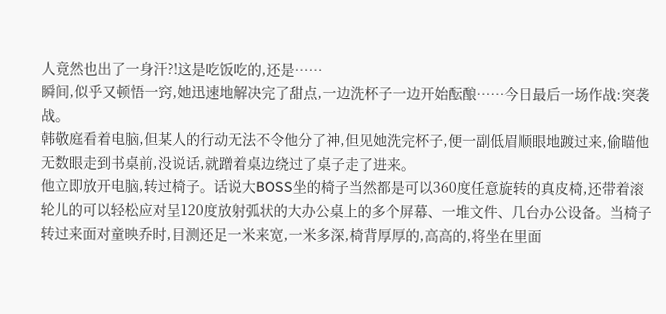人竟然也出了一身汗?!这是吃饭吃的,还是……
瞬间,似乎又顿悟一窍,她迅速地解决完了甜点,一边洗杯子一边开始酝酿……今日最后一场作战:突袭战。
韩敬庭看着电脑,但某人的行动无法不令他分了神,但见她洗完杯子,便一副低眉顺眼地踱过来,偷瞄他无数眼走到书桌前,没说话,就蹭着桌边绕过了桌子走了进来。
他立即放开电脑,转过椅子。话说大BOSS坐的椅子当然都是可以360度任意旋转的真皮椅,还带着滚轮儿的可以轻松应对呈120度放射弧状的大办公桌上的多个屏幕、一堆文件、几台办公设备。当椅子转过来面对童映乔时,目测还足一米来宽,一米多深,椅背厚厚的,高高的,将坐在里面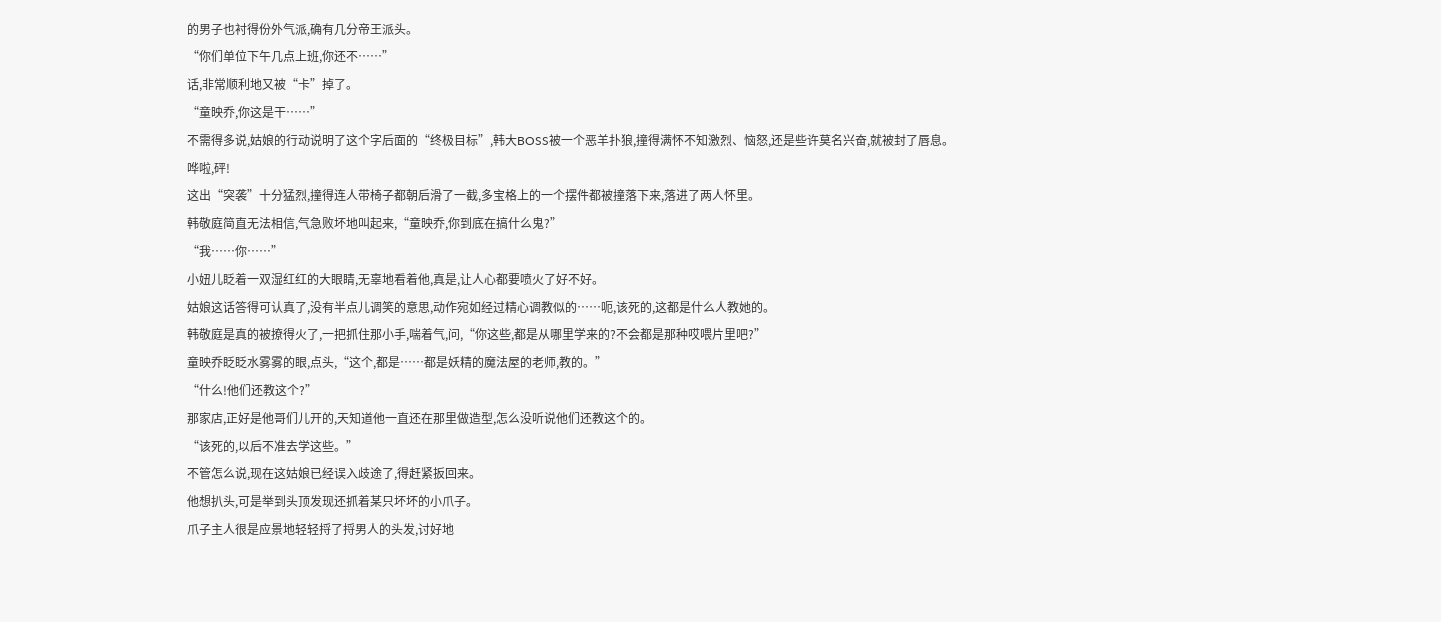的男子也衬得份外气派,确有几分帝王派头。
“你们单位下午几点上班,你还不……”
话,非常顺利地又被“卡”掉了。
“童映乔,你这是干……”
不需得多说,姑娘的行动说明了这个字后面的“终极目标”,韩大BOSS被一个恶羊扑狼,撞得满怀不知激烈、恼怒,还是些许莫名兴奋,就被封了唇息。
哗啦,砰!
这出“突袭”十分猛烈,撞得连人带椅子都朝后滑了一截,多宝格上的一个摆件都被撞落下来,落进了两人怀里。
韩敬庭简直无法相信,气急败坏地叫起来,“童映乔,你到底在搞什么鬼?”
“我……你……”
小妞儿眨着一双湿红红的大眼睛,无辜地看着他,真是,让人心都要喷火了好不好。
姑娘这话答得可认真了,没有半点儿调笑的意思,动作宛如经过精心调教似的……呃,该死的,这都是什么人教她的。
韩敬庭是真的被撩得火了,一把抓住那小手,喘着气,问,“你这些,都是从哪里学来的?不会都是那种哎喂片里吧?”
童映乔眨眨水雾雾的眼,点头,“这个,都是……都是妖精的魔法屋的老师,教的。”
“什么!他们还教这个?”
那家店,正好是他哥们儿开的,天知道他一直还在那里做造型,怎么没听说他们还教这个的。
“该死的,以后不准去学这些。”
不管怎么说,现在这姑娘已经误入歧途了,得赶紧扳回来。
他想扒头,可是举到头顶发现还抓着某只坏坏的小爪子。
爪子主人很是应景地轻轻捋了捋男人的头发,讨好地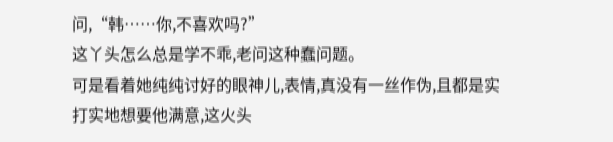问,“韩……你,不喜欢吗?”
这丫头怎么总是学不乖,老问这种蠢问题。
可是看着她纯纯讨好的眼神儿,表情,真没有一丝作伪,且都是实打实地想要他满意,这火头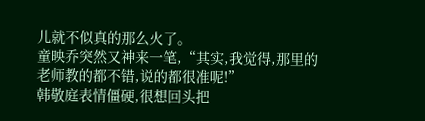儿就不似真的那么火了。
童映乔突然又神来一笔,“其实,我觉得,那里的老师教的都不错,说的都很准呢!”
韩敬庭表情僵硬,很想回头把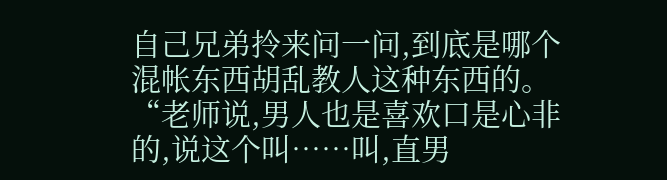自己兄弟拎来问一问,到底是哪个混帐东西胡乱教人这种东西的。
“老师说,男人也是喜欢口是心非的,说这个叫……叫,直男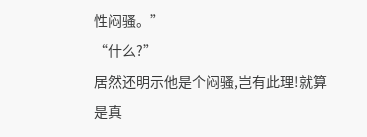性闷骚。”
“什么?”
居然还明示他是个闷骚,岂有此理!就算是真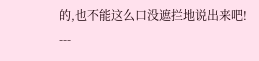的,也不能这么口没遮拦地说出来吧!
---